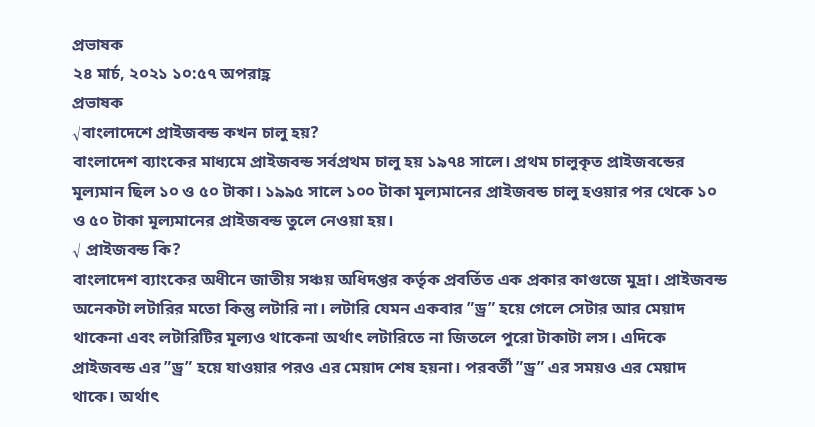প্রভাষক
২৪ মার্চ, ২০২১ ১০:৫৭ অপরাহ্ণ
প্রভাষক
√বাংলাদেশে প্রাইজবন্ড কখন চালু হয়?
বাংলাদেশ ব্যাংকের মাধ্যমে প্রাইজবন্ড সর্বপ্রথম চালু হয় ১৯৭৪ সালে। প্রথম চালুকৃত প্রাইজবন্ডের মূল্যমান ছিল ১০ ও ৫০ টাকা। ১৯৯৫ সালে ১০০ টাকা মূল্যমানের প্রাইজবন্ড চালু হওয়ার পর থেকে ১০ ও ৫০ টাকা মূল্যমানের প্রাইজবন্ড তুলে নেওয়া হয়।
√ প্রাইজবন্ড কি?
বাংলাদেশ ব্যাংকের অধীনে জাতীয় সঞ্চয় অধিদপ্তর কর্তৃক প্রবর্তিত এক প্রকার কাগুজে মুদ্রা। প্রাইজবন্ড অনেকটা লটারির মতো কিন্তু লটারি না। লটারি যেমন একবার ”ড্র” হয়ে গেলে সেটার আর মেয়াদ থাকেনা এবং লটারিটির মূল্যও থাকেনা অর্থাৎ লটারিতে না জিতলে পুরো টাকাটা লস। এদিকে প্রাইজবন্ড এর ”ড্র” হয়ে যাওয়ার পরও এর মেয়াদ শেষ হয়না। পরবর্তী ”ড্র” এর সময়ও এর মেয়াদ থাকে। অর্থাৎ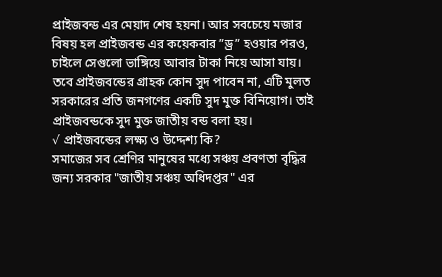প্রাইজবন্ড এর মেয়াদ শেষ হয়না। আর সবচেয়ে মজার বিষয় হল প্রাইজবন্ড এর কয়েকবার ”ড্র” হওয়ার পরও, চাইলে সেগুলো ভাঙ্গিয়ে আবার টাকা নিয়ে আসা যায়। তবে প্রাইজবন্ডের গ্রাহক কোন সুদ পাবেন না, এটি মুলত সরকারের প্রতি জনগণের একটি সুদ মুক্ত বিনিয়োগ। তাই প্রাইজবন্ডকে সুদ মুক্ত জাতীয় বন্ড বলা হয়।
√ প্রাইজবন্ডের লক্ষ্য ও উদ্দেশ্য কি?
সমাজের সব শ্রেণির মানুষের মধ্যে সঞ্চয় প্রবণতা বৃদ্ধির জন্য সরকার "জাতীয় সঞ্চয় অধিদপ্তর" এর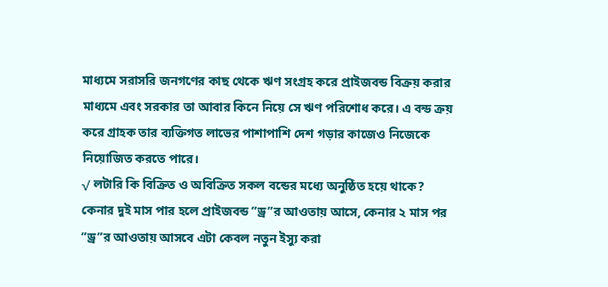মাধ্যমে সরাসরি জনগণের কাছ থেকে ঋণ সংগ্রহ করে প্রাইজবন্ড বিক্রয় করার মাধ্যমে এবং সরকার তা আবার কিনে নিয়ে সে ঋণ পরিশোধ করে। এ বন্ড ক্রয় করে গ্রাহক তার ব্যক্তিগত লাভের পাশাপাশি দেশ গড়ার কাজেও নিজেকে নিয়োজিত করতে পারে।
√ লটারি কি বিক্রিত ও অবিক্রিত সকল বন্ডের মধ্যে অনুষ্ঠিত হয়ে থাকে?
কেনার দুই মাস পার হলে প্রাইজবন্ড ”ড্র”র আওতায় আসে, কেনার ২ মাস পর ”ড্র”র আওতায় আসবে এটা কেবল নতুন ইস্যু করা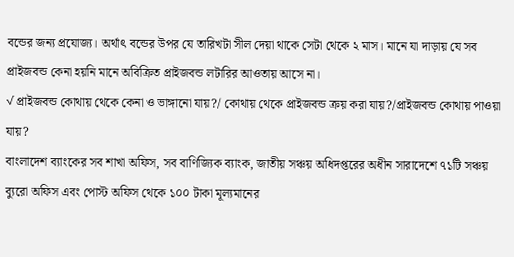বন্ডের জন্য প্রযোজ্য। অর্থাৎ বন্ডের উপর যে তারিখটা সীল দেয়া থাকে সেটা থেকে ২ মাস। মানে যা দাড়ায় যে সব প্রাইজবন্ড কেনা হয়নি মানে অবিক্রিত প্রাইজবন্ড লটারির আওতায় আসে না।
√ প্রাইজবন্ড কোথায় থেকে কেনা ও ভাঙ্গানো যায়?/ কোথায় থেকে প্রাইজবন্ড ক্রয় করা যায়?/প্রাইজবন্ড কোথায় পাওয়া যায়?
বাংলাদেশ ব্যাংকের সব শাখা অফিস, সব বাণিজ্যিক ব্যাংক, জাতীয় সঞ্চয় অধিদপ্তরের অধীন সারাদেশে ৭১টি সঞ্চয় ব্যুরো অফিস এবং পোস্ট অফিস থেকে ১০০ টাকা মূল্যমানের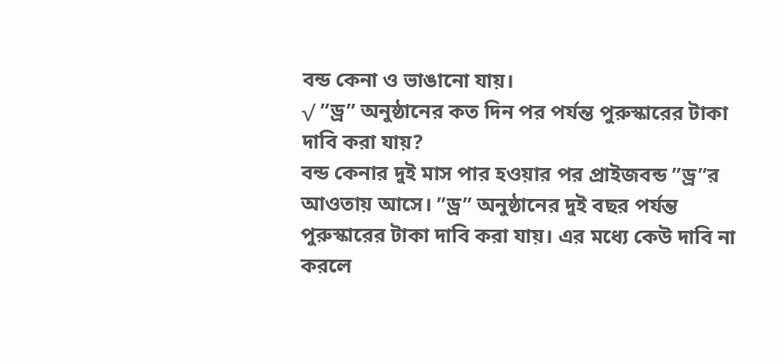বন্ড কেনা ও ভাঙানো যায়।
√ ”ড্র” অনুষ্ঠানের কত দিন পর পর্যন্ত পুরুস্কারের টাকা দাবি করা যায়?
বন্ড কেনার দুই মাস পার হওয়ার পর প্রাইজবন্ড ”ড্র”র আওতায় আসে। ”ড্র” অনুষ্ঠানের দুই বছর পর্যন্ত পুরুস্কারের টাকা দাবি করা যায়। এর মধ্যে কেউ দাবি না করলে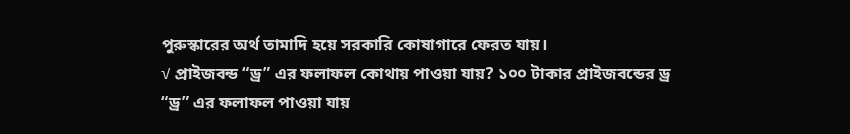পুরুস্কারের অর্থ তামাদি হয়ে সরকারি কোষাগারে ফেরত যায়।
√ প্রাইজবন্ড “ড্র” এর ফলাফল কোথায় পাওয়া যায়? ১০০ টাকার প্রাইজবন্ডের ড্র
“ড্র” এর ফলাফল পাওয়া যায়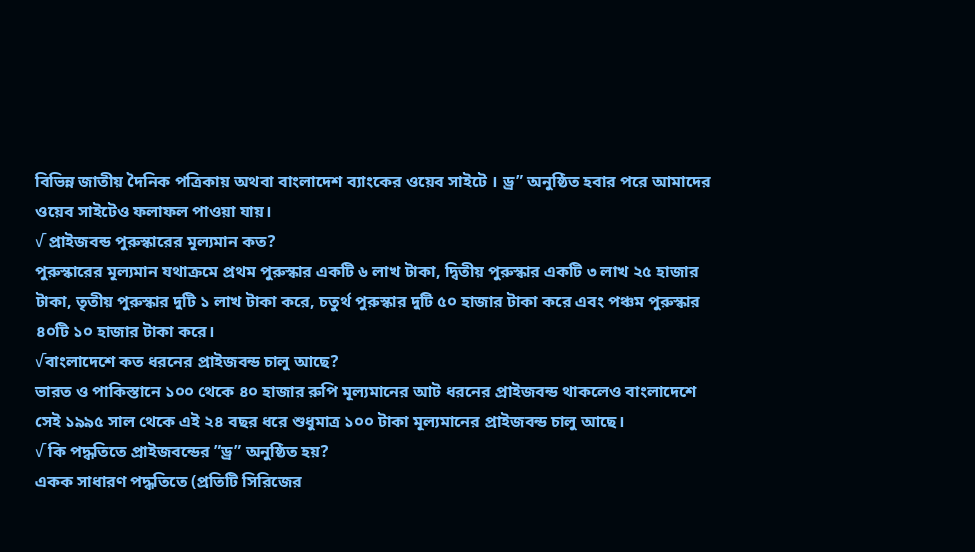বিভিন্ন জাতীয় দৈনিক পত্রিকায় অথবা বাংলাদেশ ব্যাংকের ওয়েব সাইটে । ড্র” অনুষ্ঠিত হবার পরে আমাদের ওয়েব সাইটেও ফলাফল পাওয়া যায়।
√ প্রাইজবন্ড পুরুস্কারের মূল্যমান কত?
পুরুস্কারের মূল্যমান যথাক্রমে প্রথম পুরুস্কার একটি ৬ লাখ টাকা, দ্বিতীয় পুরুস্কার একটি ৩ লাখ ২৫ হাজার টাকা, তৃতীয় পুরুস্কার দুটি ১ লাখ টাকা করে, চতুর্থ পুরুস্কার দুটি ৫০ হাজার টাকা করে এবং পঞ্চম পুরুস্কার ৪০টি ১০ হাজার টাকা করে।
√বাংলাদেশে কত ধরনের প্রাইজবন্ড চালু আছে?
ভারত ও পাকিস্তানে ১০০ থেকে ৪০ হাজার রুপি মূল্যমানের আট ধরনের প্রাইজবন্ড থাকলেও বাংলাদেশে সেই ১৯৯৫ সাল থেকে এই ২৪ বছর ধরে শুধুমাত্র ১০০ টাকা মূল্যমানের প্রাইজবন্ড চালু আছে।
√ কি পদ্ধতিতে প্রাইজবন্ডের ”ড্র” অনুষ্ঠিত হয়?
একক সাধারণ পদ্ধতিতে (প্রতিটি সিরিজের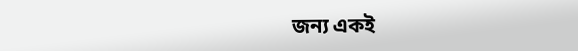জন্য একই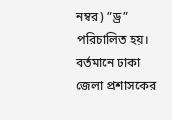নম্বর) ”ড্র” পরিচালিত হয়। বর্তমানে ঢাকা জেলা প্রশাসকের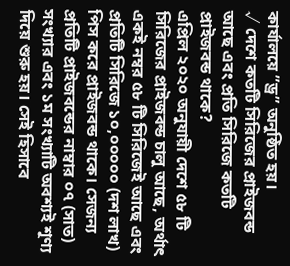কার্যালয়ে ”ড্র” অনুষ্ঠিত হয়।
√ দেশে কতটি সিরিজের প্রাইজবন্ড আছে এবং প্রতি সিরিজে কতটি প্রাইজবন্ড থাকে?
এপ্রিল ২০২০ অনুযায়ী দেশে ৫৮ টি সিরিজের প্রাইজবন্ড চালু আছে, অর্থাৎ একই নম্বর ৫৮ টি সিরিজেই আছে এবং প্রতিটি সিরিজে ১০,০০০০০ (দশ লাখ) পিস করে প্রাইজবন্ড থাকে। সেজন্য প্রতিটি প্রাইজবন্ডের নাম্বার ০৭ (সাত) সংখ্যার এবং ১ম সংখ্যাটি অবশ্যই শূণ্য দিয়ে শুরু হয়। সেই হিসাবে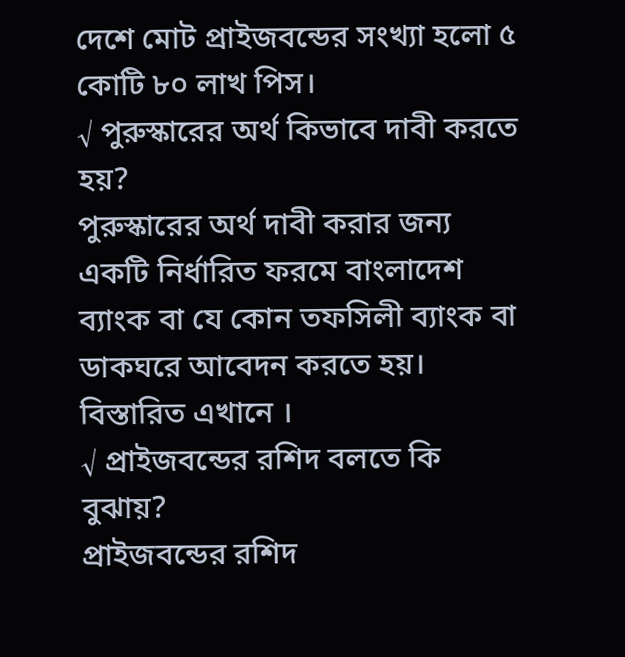দেশে মোট প্রাইজবন্ডের সংখ্যা হলো ৫ কোটি ৮০ লাখ পিস।
√ পুরুস্কারের অর্থ কিভাবে দাবী করতে হয়?
পুরুস্কারের অর্থ দাবী করার জন্য একটি নির্ধারিত ফরমে বাংলাদেশ ব্যাংক বা যে কোন তফসিলী ব্যাংক বা ডাকঘরে আবেদন করতে হয়। বিস্তারিত এখানে ।
√ প্রাইজবন্ডের রশিদ বলতে কি বুঝায়?
প্রাইজবন্ডের রশিদ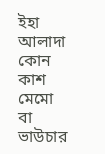ইহা আলাদা কোন কাশ মেমো বা ভাউচার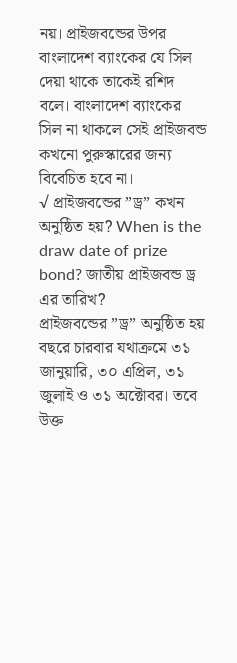নয়। প্রাইজবন্ডের উপর বাংলাদেশ ব্যাংকের যে সিল দেয়া থাকে তাকেই রশিদ বলে। বাংলাদেশ ব্যাংকের সিল না থাকলে সেই প্রাইজবন্ড কখনো পুরুস্কারের জন্য বিবেচিত হবে না।
√ প্রাইজবন্ডের ”ড্র” কখন অনুষ্ঠিত হয়? When is the draw date of prize bond? জাতীয় প্রাইজবন্ড ড্র এর তারিখ?
প্রাইজবন্ডের ”ড্র” অনুষ্ঠিত হয় বছরে চারবার যথাক্রমে ৩১ জানুয়ারি, ৩০ এপ্রিল, ৩১ জুলাই ও ৩১ অক্টোবর। তবে উক্ত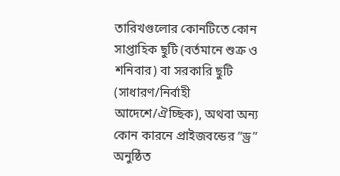তারিখগুলোর কোনটিতে কোন সাপ্তাহিক ছুটি (বর্তমানে শুক্র ও শনিবার) বা সরকারি ছুটি (সাধারণ/নির্বাহী আদেশে/ঐচ্ছিক), অথবা অন্য কোন কারনে প্রাইজবন্ডের ”ড্র” অনুষ্ঠিত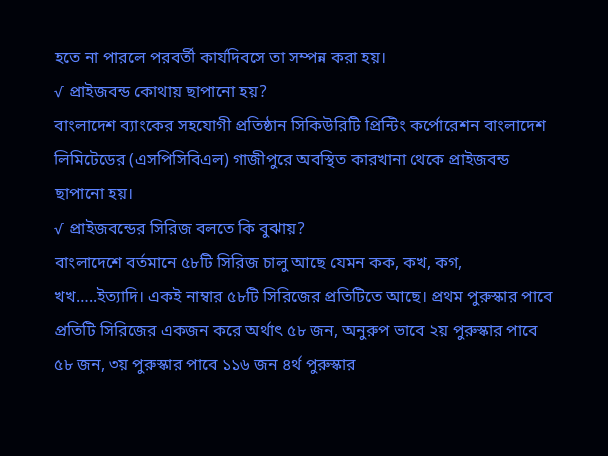হতে না পারলে পরবর্তী কার্যদিবসে তা সম্পন্ন করা হয়।
√ প্রাইজবন্ড কোথায় ছাপানো হয়?
বাংলাদেশ ব্যাংকের সহযোগী প্রতিষ্ঠান সিকিউরিটি প্রিন্টিং কর্পোরেশন বাংলাদেশ লিমিটেডের (এসপিসিবিএল) গাজীপুরে অবস্থিত কারখানা থেকে প্রাইজবন্ড ছাপানো হয়।
√ প্রাইজবন্ডের সিরিজ বলতে কি বুঝায়?
বাংলাদেশে বর্তমানে ৫৮টি সিরিজ চালু আছে যেমন কক, কখ, কগ, খখ…..ইত্যাদি। একই নাম্বার ৫৮টি সিরিজের প্রতিটিতে আছে। প্রথম পুরুস্কার পাবে প্রতিটি সিরিজের একজন করে অর্থাৎ ৫৮ জন, অনুরুপ ভাবে ২য় পুরুস্কার পাবে ৫৮ জন, ৩য় পুরুস্কার পাবে ১১৬ জন ৪র্থ পুরুস্কার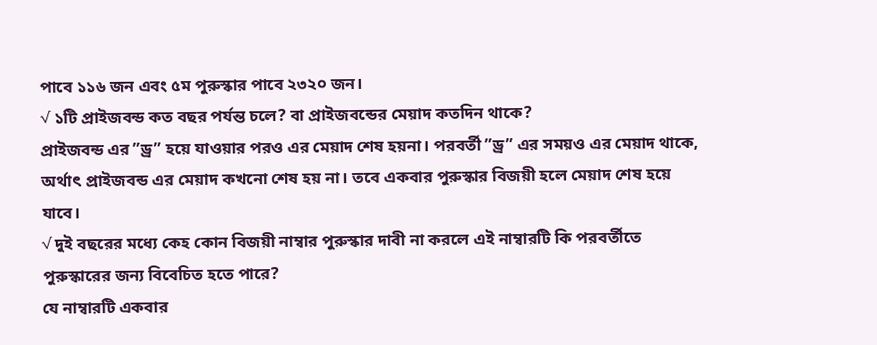পাবে ১১৬ জন এবং ৫ম পুরুস্কার পাবে ২৩২০ জন।
√ ১টি প্রাইজবন্ড কত বছর পর্যন্ত চলে? বা প্রাইজবন্ডের মেয়াদ কতদিন থাকে?
প্রাইজবন্ড এর ”ড্র” হয়ে যাওয়ার পরও এর মেয়াদ শেষ হয়না। পরবর্তী ”ড্র” এর সময়ও এর মেয়াদ থাকে, অর্থাৎ প্রাইজবন্ড এর মেয়াদ কখনো শেষ হয় না। তবে একবার পুরুস্কার বিজয়ী হলে মেয়াদ শেষ হয়ে যাবে।
√ দুই বছরের মধ্যে কেহ কোন বিজয়ী নাম্বার পুরুস্কার দাবী না করলে এই নাম্বারটি কি পরবর্তীতে পুরুস্কারের জন্য বিবেচিত হতে পারে?
যে নাম্বারটি একবার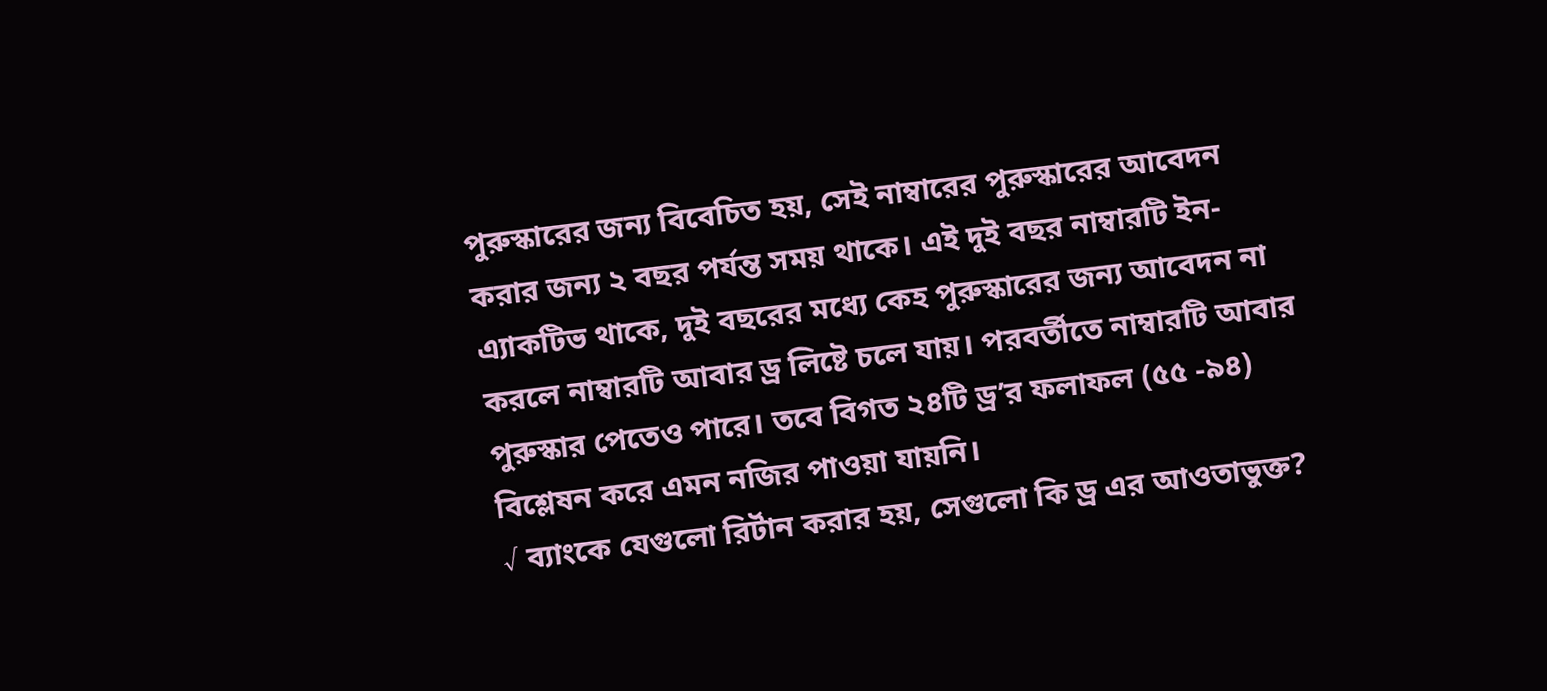পুরুস্কারের জন্য বিবেচিত হয়, সেই নাম্বারের পুরুস্কারের আবেদন করার জন্য ২ বছর পর্যন্ত সময় থাকে। এই দুই বছর নাম্বারটি ইন-এ্যাকটিভ থাকে, দুই বছরের মধ্যে কেহ পুরুস্কারের জন্য আবেদন না করলে নাম্বারটি আবার ড্র লিষ্টে চলে যায়। পরবর্তীতে নাম্বারটি আবার পুরুস্কার পেতেও পারে। তবে বিগত ২৪টি ড্র’র ফলাফল (৫৫ -৯৪) বিশ্লেষন করে এমন নজির পাওয়া যায়নি।
√ ব্যাংকে যেগুলো রির্টান করার হয়, সেগুলো কি ড্র এর আওতাভুক্ত?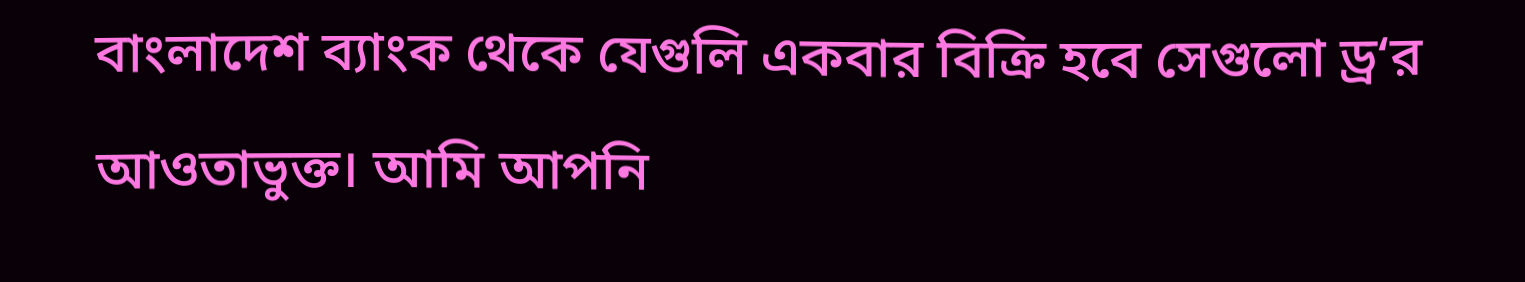বাংলাদেশ ব্যাংক থেকে যেগুলি একবার বিক্রি হবে সেগুলো ড্র‘র আওতাভুক্ত। আমি আপনি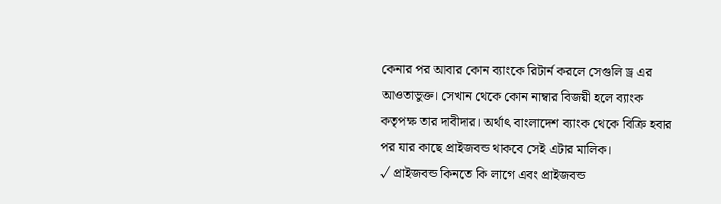কেনার পর আবার কোন ব্যাংকে রিটার্ন করলে সেগুলি ড্র এর আওতাভুক্ত। সেখান থেকে কোন নাম্বার বিজয়ী হলে ব্যাংক কতৃপক্ষ তার দাবীদার। অর্থাৎ বাংলাদেশ ব্যাংক থেকে বিক্রি হবার পর যার কাছে প্রাইজবন্ড থাকবে সেই এটার মালিক।
√ প্রাইজবন্ড কিনতে কি লাগে এবং প্রাইজবন্ড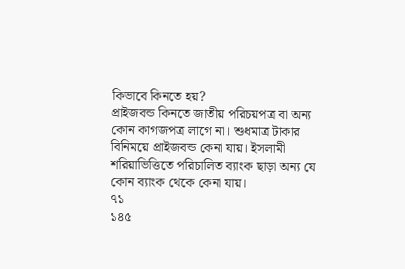কিভাবে কিনতে হয়?
প্রাইজবন্ড কিনতে জাতীয় পরিচয়পত্র বা অন্য কোন কাগজপত্র লাগে না। শুধমাত্র টাকার বিনিময়ে প্রাইজবন্ড কেনা যায়। ইসলামী শরিয়াভিত্তিতে পরিচালিত ব্যাংক ছাড়া অন্য যে কোন ব্যাংক থেকে কেনা যায়।
৭১
১৪৫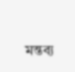মন্তব্য